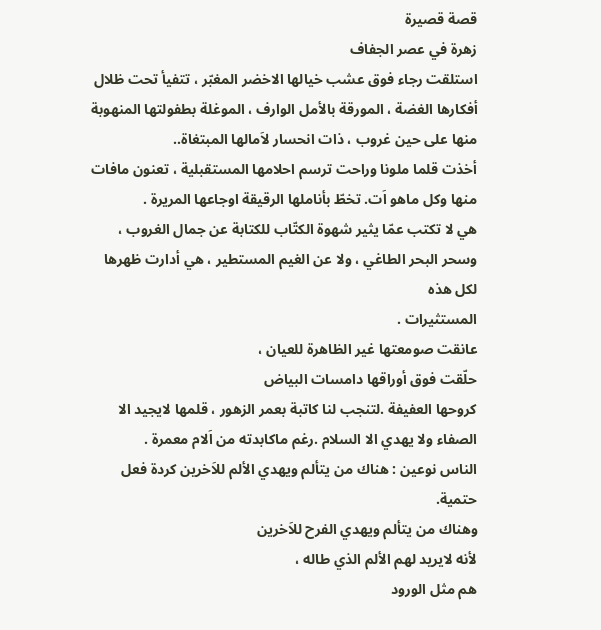قصة قصيرة
زهرة في عصر الجفاف
استلقت رجاء فوق عشب خيالها الاخضر المغبّر ، تتفيأ تحت ظلال أفكارها الغضة ، المورقة بالأمل الوارف ، الموغلة بطفولتها المنهوبة منها على حين غروب ، ذات انحسار لاَمالها المبتغاة..
أخذت قلما ملونا وراحت ترسم احلامها المستقبلية ، تعنون مافات
منها وكل ماهو اَت. تخطّ بأناملها الرقيقة اوجاعها المريرة .
هي لا تكتب عمّا يثير شهوة الكتّاب للكتابة عن جمال الغروب ، وسحر البحر الطاغي ، ولا عن الغيم المستطير ، هي أدارت ظهرها لكل هذه
المستثيرات .
عانقت صومعتها غير الظاهرة للعيان ،
حلّقت فوق أوراقها دامسات البياض
كروحها العفيفة .لتنجب لنا كاتبة بعمر الزهور ، قلمها لايجيد الا الصفاء ولا يهدي الا السلام .رغم ماكابدته من اَلام معمرة .
الناس نوعين : هناك من يتألم ويهدي الألم للاَخرين كردة فعل حتمية.
وهناك من يتألم ويهدي الفرح للاَخرين
لأنه لايريد لهم الألم الذي طاله ،
هم مثل الورود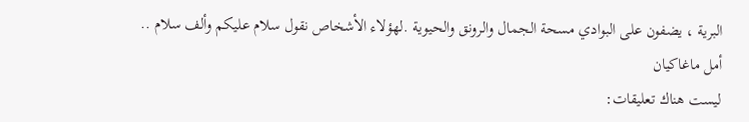البرية ، يضفون على البوادي مسحة الجمال والرونق والحيوية .لهؤلاء الأشخاص نقول سلام عليكم وألف سلام ..
أمل ماغاكيان
ليست هناك تعليقات: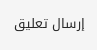إرسال تعليق